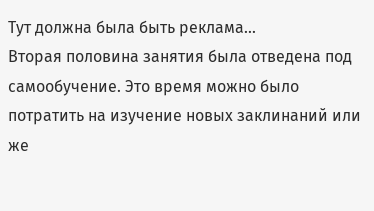Тут должна была быть реклама...
Вторая половина занятия была отведена под самообучение. Это время можно было потратить на изучение новых заклинаний или же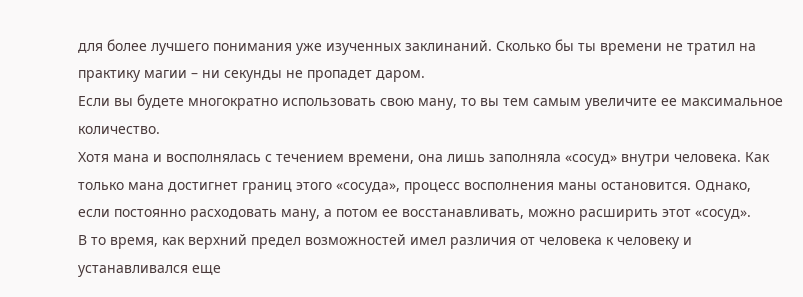для более лучшего понимания уже изученных заклинаний. Сколько бы ты времени не тратил на практику магии – ни секунды не пропадет даром.
Если вы будете многократно использовать свою ману, то вы тем самым увеличите ее максимальное количество.
Хотя мана и восполнялась с течением времени, она лишь заполняла «сосуд» внутри человека. Как только мана достигнет границ этого «сосуда», процесс восполнения маны остановится. Однако, если постоянно расходовать ману, а потом ее восстанавливать, можно расширить этот «сосуд».
В то время, как верхний предел возможностей имел различия от человека к человеку и устанавливался еще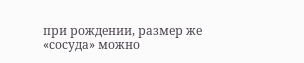при рождении, размер же «сосуда» можно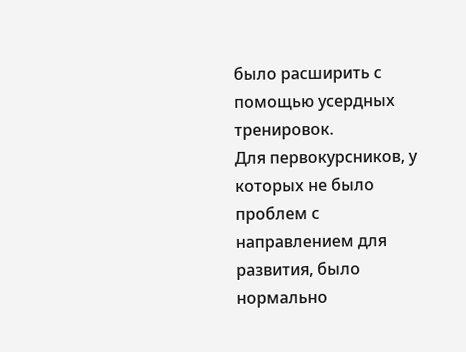было расширить с помощью усердных тренировок.
Для первокурсников, у которых не было проблем с направлением для развития, было нормально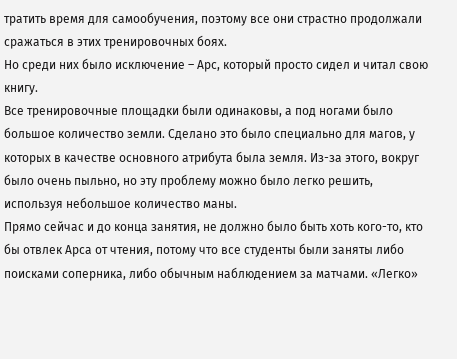тратить время для самообучения, поэтому все они страстно продолжали сражаться в этих тренировочных боях.
Но среди них было исключение – Арс, который просто сидел и читал свою книгу.
Все тренировочные площадки были одинаковы, а под ногами было большое количество земли. Сделано это было специально для магов, у которых в качестве основного атрибута была земля. Из-за этого, вокруг было очень пыльно, но эту проблему можно было легко решить, используя небольшое количество маны.
Прямо сейчас и до конца занятия, не должно было быть хоть кого-то, кто бы отвлек Арса от чтения, потому что все студенты были заняты либо поисками соперника, либо обычным наблюдением за матчами. «Легко»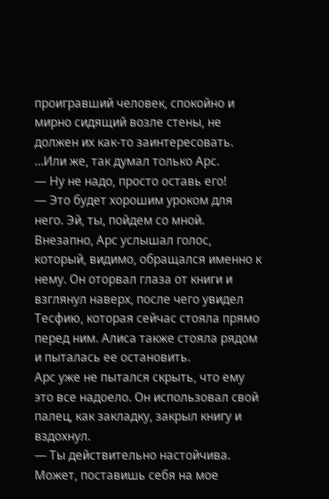проигравший человек, спокойно и мирно сидящий возле стены, не должен их как-то заинтересовать.
…Или же, так думал только Арс.
— Ну не надо, просто оставь его!
— Это будет хорошим уроком для него. Эй, ты, пойдем со мной.
Внезапно, Арс услышал голос, который, видимо, обращался именно к нему. Он оторвал глаза от книги и взглянул наверх, после чего увидел Тесфию, которая сейчас стояла прямо перед ним. Алиса также стояла рядом и пыталась ее остановить.
Арс уже не пытался скрыть, что ему это все надоело. Он использовал свой палец, как закладку, закрыл книгу и вздохнул.
— Ты действительно настойчива. Может, поставишь себя на мое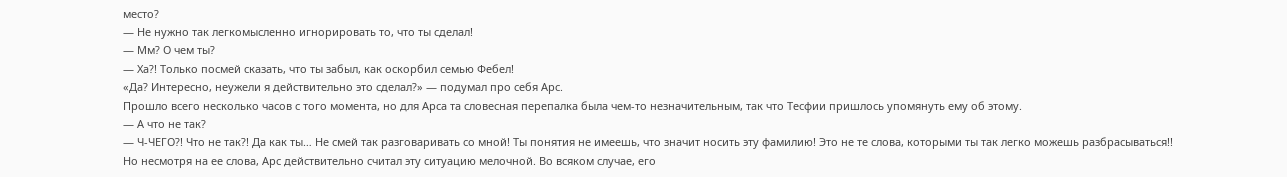место?
— Не нужно так легкомысленно игнорировать то, что ты сделал!
— Мм? О чем ты?
— Ха?! Только посмей сказать, что ты забыл, как оскорбил семью Фебел!
«Да? Интересно, неужели я действительно это сделал?» — подумал про себя Арс.
Прошло всего несколько часов с того момента, но для Арса та словесная перепалка была чем-то незначительным, так что Тесфии пришлось упомянуть ему об этому.
— А что не так?
— Ч-ЧЕГО?! Что не так?! Да как ты… Не смей так разговаривать со мной! Ты понятия не имеешь, что значит носить эту фамилию! Это не те слова, которыми ты так легко можешь разбрасываться!!
Но несмотря на ее слова, Арс действительно считал эту ситуацию мелочной. Во всяком случае, его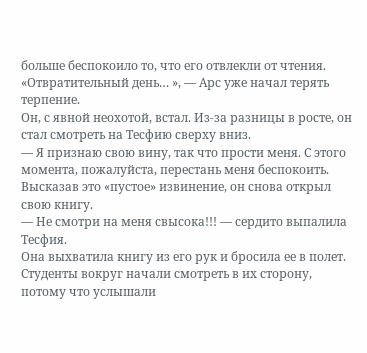больше беспокоило то, что его отвлекли от чтения.
«Отвратительный день… », — Арс уже начал терять терпение.
Он, с явной неохотой, встал. Из-за разницы в росте, он стал смотреть на Тесфию сверху вниз.
— Я признаю свою вину, так что прости меня. С этого момента, пожалуйста, перестань меня беспокоить.
Высказав это «пустое» извинение, он снова открыл свою книгу.
— Не смотри на меня свысока!!! — сердито выпалила Тесфия.
Она выхватила книгу из его рук и бросила ее в полет.
Студенты вокруг начали смотреть в их сторону, потому что услышали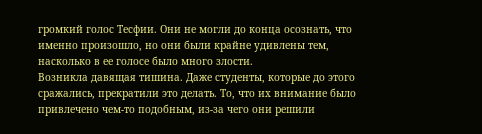громкий голос Тесфии. Они не могли до конца осознать, что именно произошло, но они были крайне удивлены тем, насколько в ее голосе было много злости.
Возникла давящая тишина. Даже студенты, которые до этого сражались, прекратили это делать. То, что их внимание было привлечено чем-то подобным, из-за чего они решили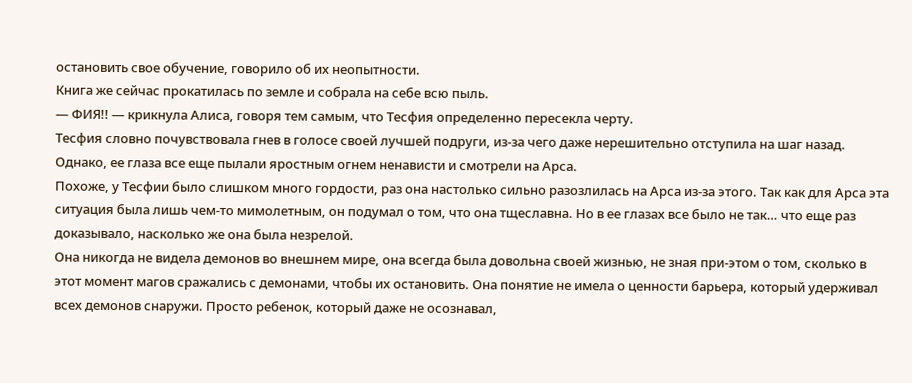остановить свое обучение, говорило об их неопытности.
Книга же сейчас прокатилась по земле и собрала на себе всю пыль.
— ФИЯ!! — крикнула Алиса, говоря тем самым, что Тесфия определенно пересекла черту.
Тесфия словно почувствовала гнев в голосе своей лучшей подруги, из-за чего даже нерешительно отступила на шаг назад. Однако, ее глаза все еще пылали яростным огнем ненависти и смотрели на Арса.
Похоже, у Тесфии было слишком много гордости, раз она настолько сильно разозлилась на Арса из-за этого. Так как для Арса эта ситуация была лишь чем-то мимолетным, он подумал о том, что она тщеславна. Но в ее глазах все было не так… что еще раз доказывало, насколько же она была незрелой.
Она никогда не видела демонов во внешнем мире, она всегда была довольна своей жизнью, не зная при-этом о том, сколько в этот момент магов сражались с демонами, чтобы их остановить. Она понятие не имела о ценности барьера, который удерживал всех демонов снаружи. Просто ребенок, который даже не осознавал,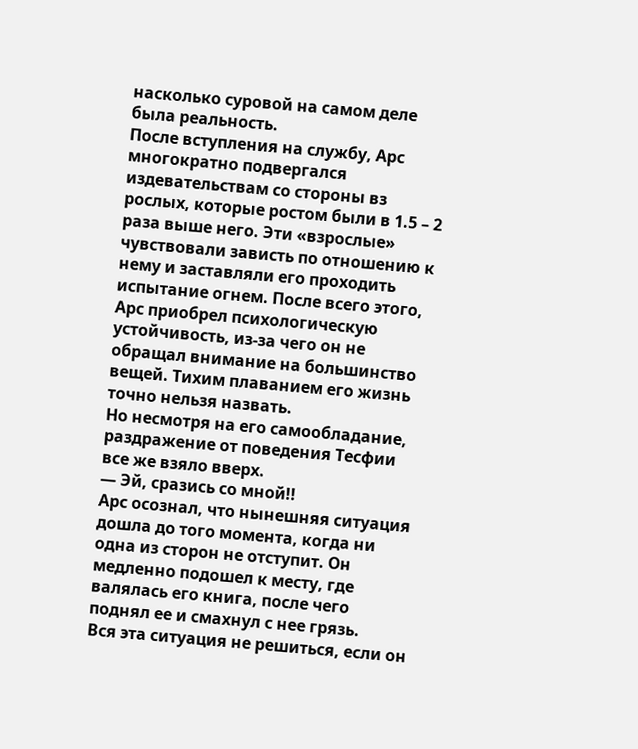насколько суровой на самом деле была реальность.
После вступления на службу, Арс многократно подвергался издевательствам со стороны вз рослых, которые ростом были в 1.5 – 2 раза выше него. Эти «взрослые» чувствовали зависть по отношению к нему и заставляли его проходить испытание огнем. После всего этого, Арс приобрел психологическую устойчивость, из-за чего он не обращал внимание на большинство вещей. Тихим плаванием его жизнь точно нельзя назвать.
Но несмотря на его самообладание, раздражение от поведения Тесфии все же взяло вверх.
— Эй, сразись со мной!!
Арс осознал, что нынешняя ситуация дошла до того момента, когда ни одна из сторон не отступит. Он медленно подошел к месту, где валялась его книга, после чего поднял ее и смахнул с нее грязь.
Вся эта ситуация не решиться, если он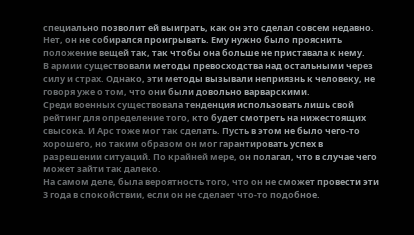специально позволит ей выиграть, как он это сделал совсем недавно. Нет, он не собирался проигрывать. Ему нужно было прояснить положение вещей так, так чтобы она больше не приставала к нему.
В армии существовали методы превосходства над остальными через силу и страх. Однако, эти методы вызывали неприязнь к человеку, не говоря уже о том, что они были довольно варварскими.
Среди военных существовала тенденция использовать лишь свой рейтинг для определение того, кто будет смотреть на нижестоящих свысока. И Арс тоже мог так сделать. Пусть в этом не было чего-то хорошего, но таким образом он мог гарантировать успех в разрешении ситуаций. По крайней мере, он полагал, что в случае чего может зайти так далеко.
На самом деле, была вероятность того, что он не сможет провести эти 3 года в спокойствии, если он не сделает что-то подобное.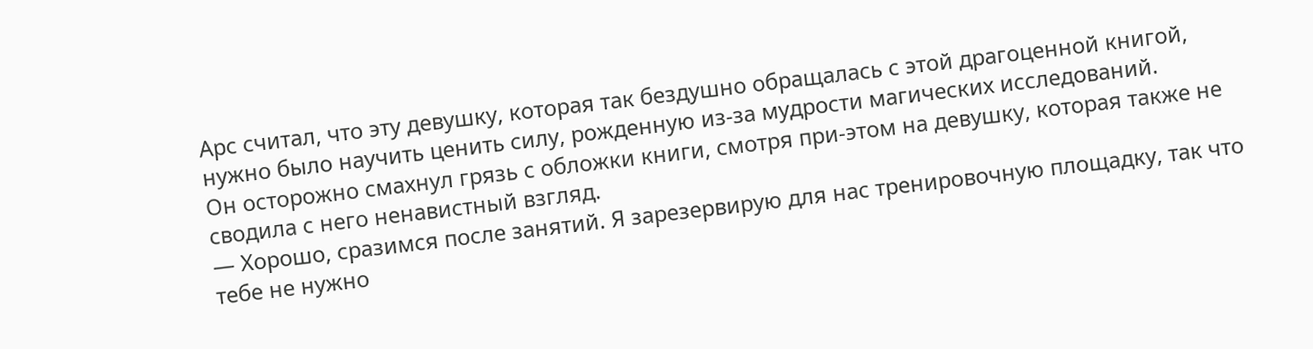Арс считал, что эту девушку, которая так бездушно обращалась с этой драгоценной книгой, нужно было научить ценить силу, рожденную из-за мудрости магических исследований.
Он осторожно смахнул грязь с обложки книги, смотря при-этом на девушку, которая также не сводила с него ненавистный взгляд.
— Хорошо, сразимся после занятий. Я зарезервирую для нас тренировочную площадку, так что тебе не нужно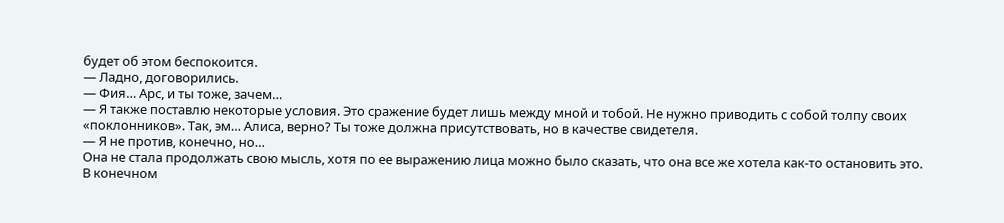будет об этом беспокоится.
— Ладно, договорились.
— Фия… Арс, и ты тоже, зачем…
— Я также поставлю некоторые условия. Это сражение будет лишь между мной и тобой. Не нужно приводить с собой толпу своих «поклонников». Так, эм… Алиса, верно? Ты тоже должна присутствовать, но в качестве свидетеля.
— Я не против, конечно, но…
Она не стала продолжать свою мысль, хотя по ее выражению лица можно было сказать, что она все же хотела как-то остановить это.
В конечном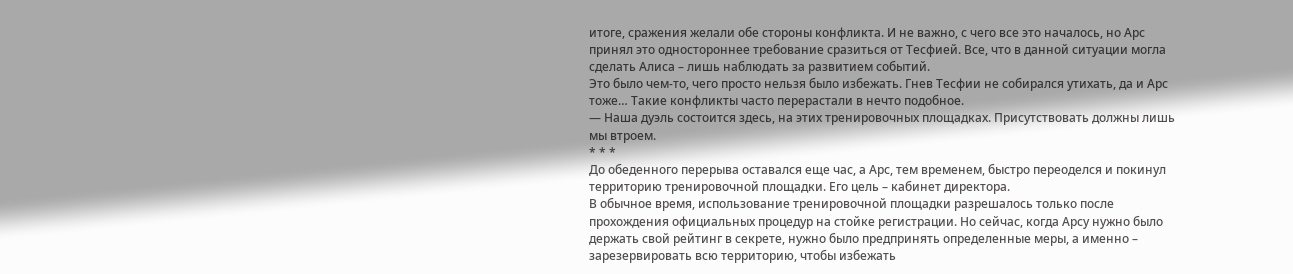итоге, сражения желали обе стороны конфликта. И не важно, с чего все это началось, но Арс принял это одностороннее требование сразиться от Тесфией. Все, что в данной ситуации могла сделать Алиса – лишь наблюдать за развитием событий.
Это было чем-то, чего просто нельзя было избежать. Гнев Тесфии не собирался утихать, да и Арс тоже… Такие конфликты часто перерастали в нечто подобное.
— Наша дуэль состоится здесь, на этих тренировочных площадках. Присутствовать должны лишь мы втроем.
* * *
До обеденного перерыва оставался еще час, а Арс, тем временем, быстро переоделся и покинул территорию тренировочной площадки. Его цель – кабинет директора.
В обычное время, использование тренировочной площадки разрешалось только после прохождения официальных процедур на стойке регистрации. Но сейчас, когда Арсу нужно было держать свой рейтинг в секрете, нужно было предпринять определенные меры, а именно – зарезервировать всю территорию, чтобы избежать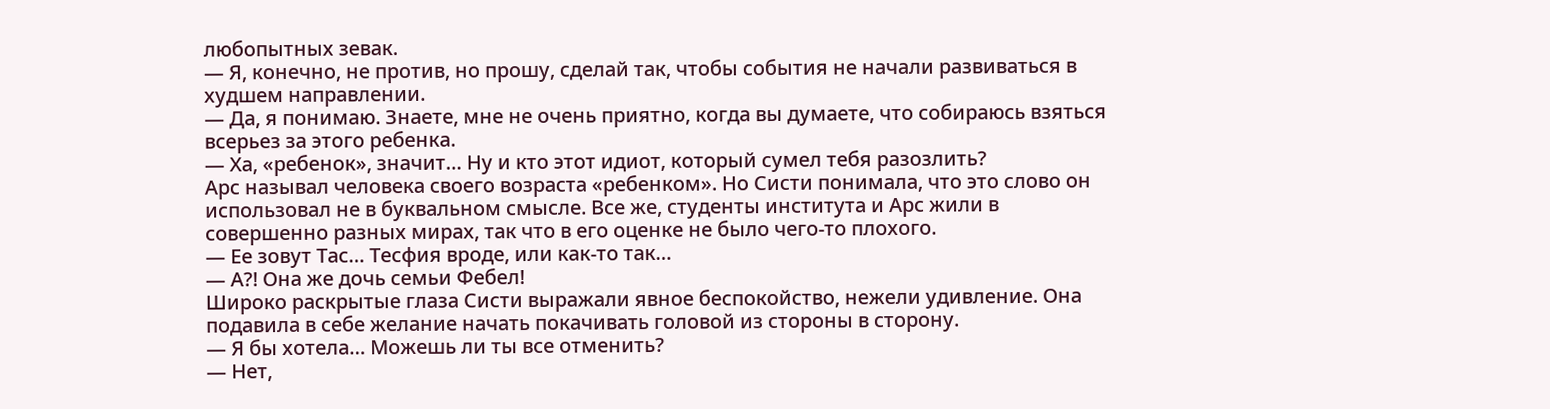любопытных зевак.
— Я, конечно, не против, но прошу, сделай так, чтобы события не начали развиваться в худшем направлении.
— Да, я понимаю. Знаете, мне не очень приятно, когда вы думаете, что собираюсь взяться всерьез за этого ребенка.
— Ха, «ребенок», значит… Ну и кто этот идиот, который сумел тебя разозлить?
Арс называл человека своего возраста «ребенком». Но Систи понимала, что это слово он использовал не в буквальном смысле. Все же, студенты института и Арс жили в совершенно разных мирах, так что в его оценке не было чего-то плохого.
— Ее зовут Тас… Тесфия вроде, или как-то так…
— А?! Она же дочь семьи Фебел!
Широко раскрытые глаза Систи выражали явное беспокойство, нежели удивление. Она подавила в себе желание начать покачивать головой из стороны в сторону.
— Я бы хотела… Можешь ли ты все отменить?
— Нет,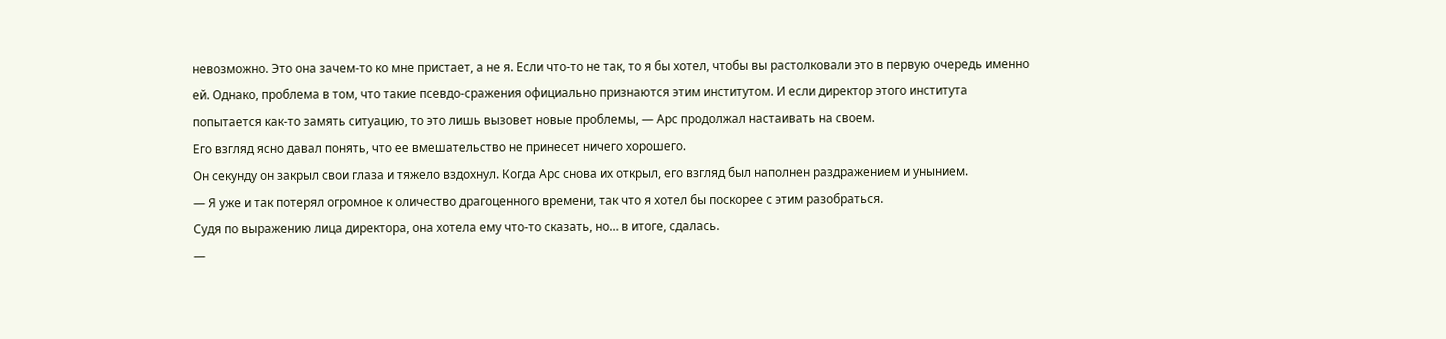невозможно. Это она зачем-то ко мне пристает, а не я. Если что-то не так, то я бы хотел, чтобы вы растолковали это в первую очередь именно ей. Однако, проблема в том, что такие псевдо-сражения официально признаются этим институтом. И если директор этого института попытается как-то замять ситуацию, то это лишь вызовет новые проблемы, — Арс продолжал настаивать на своем.
Его взгляд ясно давал понять, что ее вмешательство не принесет ничего хорошего.
Он секунду он закрыл свои глаза и тяжело вздохнул. Когда Арс снова их открыл, его взгляд был наполнен раздражением и унынием.
— Я уже и так потерял огромное к оличество драгоценного времени, так что я хотел бы поскорее с этим разобраться.
Судя по выражению лица директора, она хотела ему что-то сказать, но… в итоге, сдалась.
—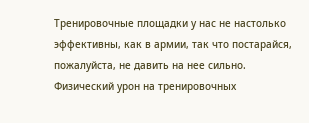Тренировочные площадки у нас не настолько эффективны, как в армии, так что постарайся, пожалуйста, не давить на нее сильно.
Физический урон на тренировочных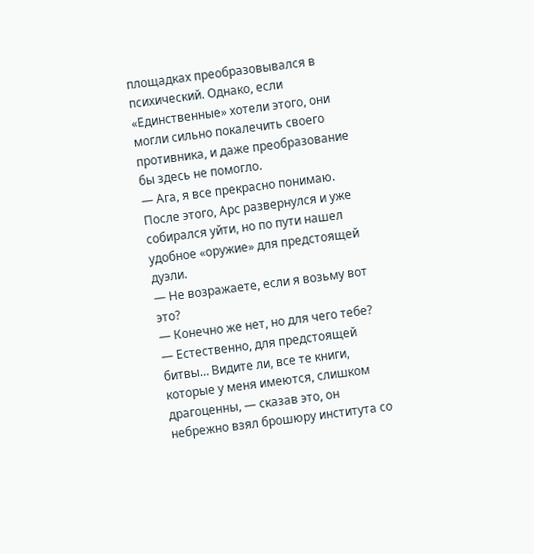площадках преобразовывался в психический. Однако, если «Единственные» хотели этого, они могли сильно покалечить своего противника, и даже преобразование бы здесь не помогло.
— Ага, я все прекрасно понимаю.
После этого, Арс развернулся и уже собирался уйти, но по пути нашел удобное «оружие» для предстоящей дуэли.
— Не возражаете, если я возьму вот это?
— Конечно же нет, но для чего тебе?
— Естественно, для предстоящей битвы… Видите ли, все те книги, которые у меня имеются, слишком драгоценны, — сказав это, он небрежно взял брошюру института со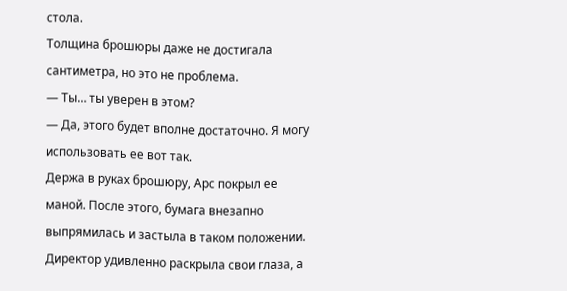стола.
Толщина брошюры даже не достигала сантиметра, но это не проблема.
— Ты… ты уверен в этом?
— Да, этого будет вполне достаточно. Я могу использовать ее вот так.
Держа в руках брошюру, Арс покрыл ее маной. После этого, бумага внезапно выпрямилась и застыла в таком положении.
Директор удивленно раскрыла свои глаза, а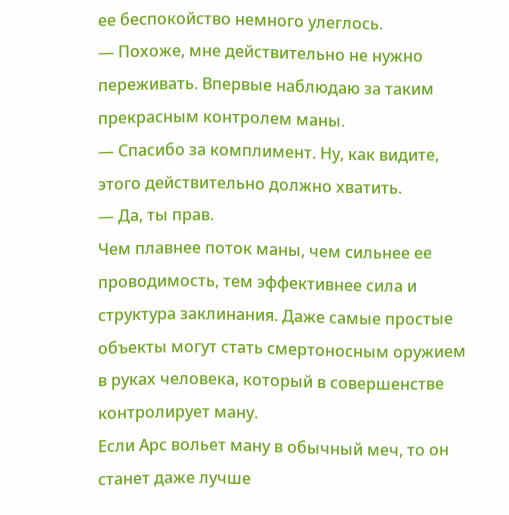ее беспокойство немного улеглось.
— Похоже, мне действительно не нужно переживать. Впервые наблюдаю за таким прекрасным контролем маны.
— Спасибо за комплимент. Ну, как видите, этого действительно должно хватить.
— Да, ты прав.
Чем плавнее поток маны, чем сильнее ее проводимость, тем эффективнее сила и структура заклинания. Даже самые простые объекты могут стать смертоносным оружием в руках человека, который в совершенстве контролирует ману.
Если Арс вольет ману в обычный меч, то он станет даже лучше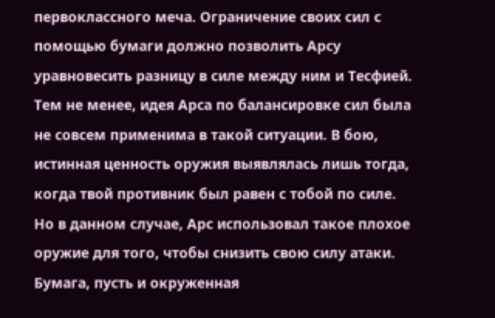первоклассного меча. Ограничение своих сил с помощью бумаги должно позволить Арсу уравновесить разницу в силе между ним и Тесфией.
Тем не менее, идея Арса по балансировке сил была не совсем применима в такой ситуации. В бою, истинная ценность оружия выявлялась лишь тогда, когда твой противник был равен с тобой по силе. Но в данном случае, Арс использовал такое плохое оружие для того, чтобы снизить свою силу атаки. Бумага, пусть и окруженная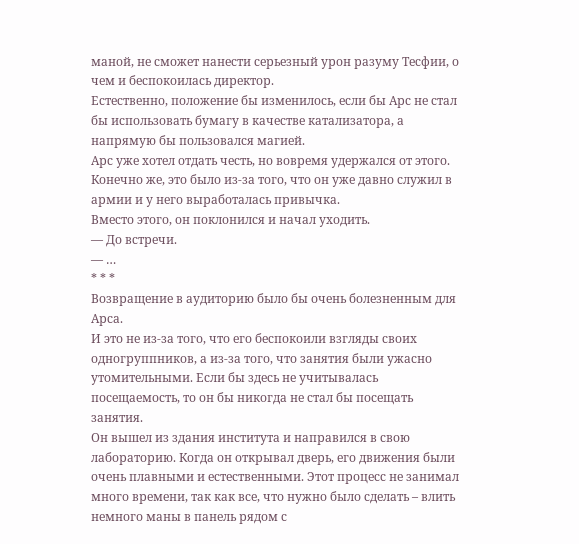маной, не сможет нанести серьезный урон разуму Тесфии, о чем и беспокоилась директор.
Естественно, положение бы изменилось, если бы Арс не стал бы использовать бумагу в качестве катализатора, а напрямую бы пользовался магией.
Арс уже хотел отдать честь, но вовремя удержался от этого. Конечно же, это было из-за того, что он уже давно служил в армии и у него выработалась привычка.
Вместо этого, он поклонился и начал уходить.
— До встречи.
— …
* * *
Возвращение в аудиторию было бы очень болезненным для Арса.
И это не из-за того, что его беспокоили взгляды своих одногруппников, а из-за того, что занятия были ужасно утомительными. Если бы здесь не учитывалась посещаемость, то он бы никогда не стал бы посещать занятия.
Он вышел из здания института и направился в свою лабораторию. Когда он открывал дверь, его движения были очень плавными и естественными. Этот процесс не занимал много времени, так как все, что нужно было сделать – влить немного маны в панель рядом с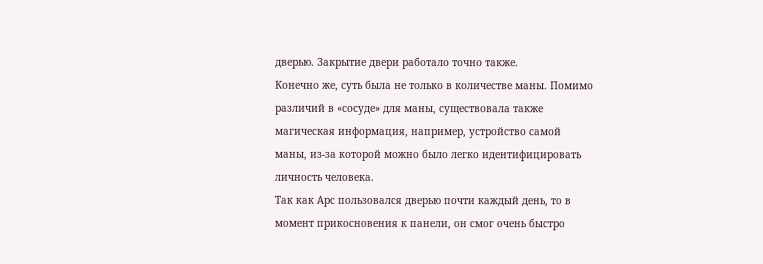дверью. Закрытие двери работало точно также.
Конечно же, суть была не только в количестве маны. Помимо различий в «сосуде» для маны, существовала также магическая информация, например, устройство самой маны, из-за которой можно было легко идентифицировать личность человека.
Так как Арс пользовался дверью почти каждый день, то в момент прикосновения к панели, он смог очень быстро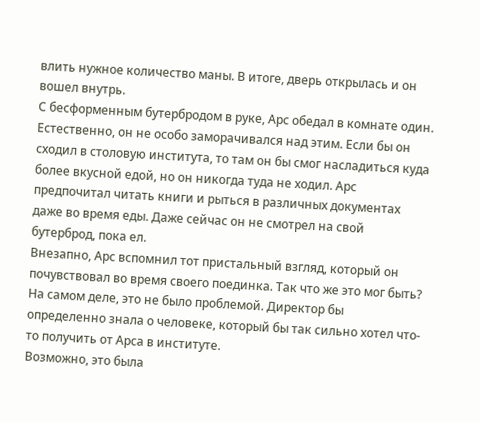влить нужное количество маны. В итоге, дверь открылась и он вошел внутрь.
С бесформенным бутербродом в руке, Арс обедал в комнате один. Естественно, он не особо заморачивался над этим. Если бы он сходил в столовую института, то там он бы смог насладиться куда более вкусной едой, но он никогда туда не ходил. Арс предпочитал читать книги и рыться в различных документах даже во время еды. Даже сейчас он не смотрел на свой бутерброд, пока ел.
Внезапно, Арс вспомнил тот пристальный взгляд, который он почувствовал во время своего поединка. Так что же это мог быть?
На самом деле, это не было проблемой. Директор бы определенно знала о человеке, который бы так сильно хотел что-то получить от Арса в институте.
Возможно, это была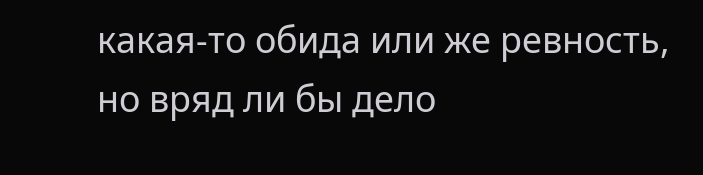какая-то обида или же ревность, но вряд ли бы дело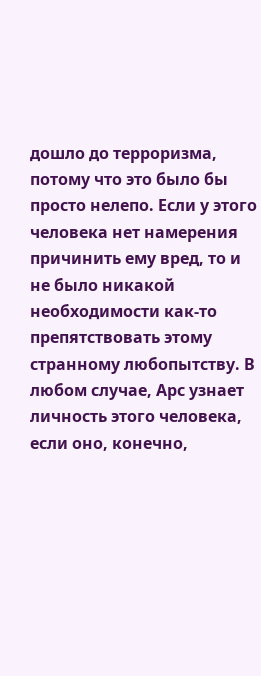дошло до терроризма, потому что это было бы просто нелепо. Если у этого человека нет намерения причинить ему вред, то и не было никакой необходимости как-то препятствовать этому странному любопытству. В любом случае, Арс узнает личность этого человека, если оно, конечно,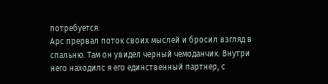потребуется.
Арс прервал поток своих мыслей и бросил взгляд в спальню. Там он увидел черный чемоданчик. Внутри него находилс я его единственный партнер, с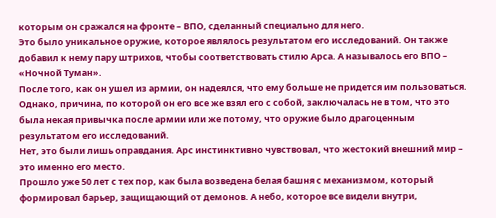которым он сражался на фронте – ВПО, сделанный специально для него.
Это было уникальное оружие, которое являлось результатом его исследований. Он также добавил к нему пару штрихов, чтобы соответствовать стилю Арса. А называлось его ВПО – «Ночной Туман».
После того, как он ушел из армии, он надеялся, что ему больше не придется им пользоваться. Однако, причина, по которой он его все же взял его с собой, заключалась не в том, что это была некая привычка после армии или же потому, что оружие было драгоценным результатом его исследований.
Нет, это были лишь оправдания. Арс инстинктивно чувствовал, что жестокий внешний мир – это именно его место.
Прошло уже 50 лет с тех пор, как была возведена белая башня с механизмом, который формировал барьер, защищающий от демонов. А небо, которое все видели внутри,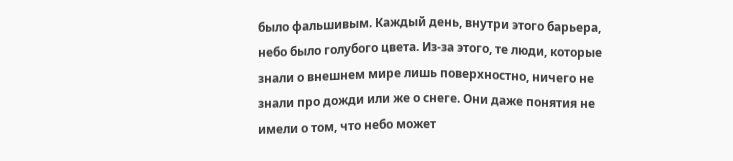было фальшивым. Каждый день, внутри этого барьера, небо было голубого цвета. Из-за этого, те люди, которые знали о внешнем мире лишь поверхностно, ничего не знали про дожди или же о снеге. Они даже понятия не имели о том, что небо может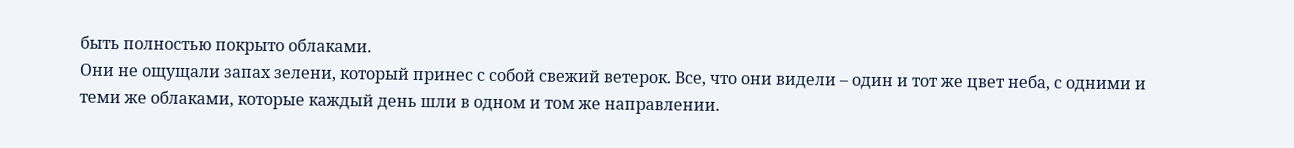быть полностью покрыто облаками.
Они не ощущали запах зелени, который принес с собой свежий ветерок. Все, что они видели – один и тот же цвет неба, с одними и теми же облаками, которые каждый день шли в одном и том же направлении.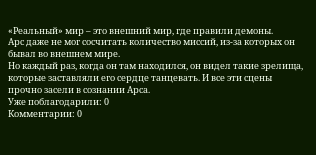«Реальный» мир – это внешний мир, где правили демоны.
Арс даже не мог сосчитать количество миссий, из-за которых он бывал во внешнем мире.
Но каждый раз, когда он там находился, он видел такие зрелища, которые заставляли его сердце танцевать. И все эти сцены прочно засели в сознании Арса.
Уже поблагодарили: 0
Комментарии: 0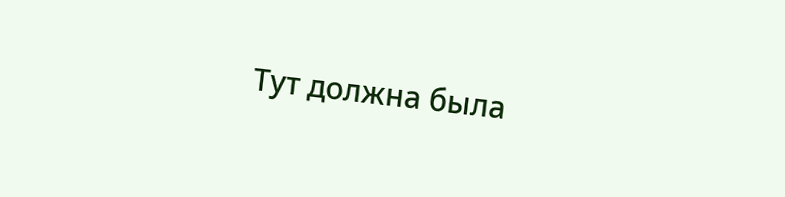Тут должна была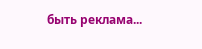быть реклама...